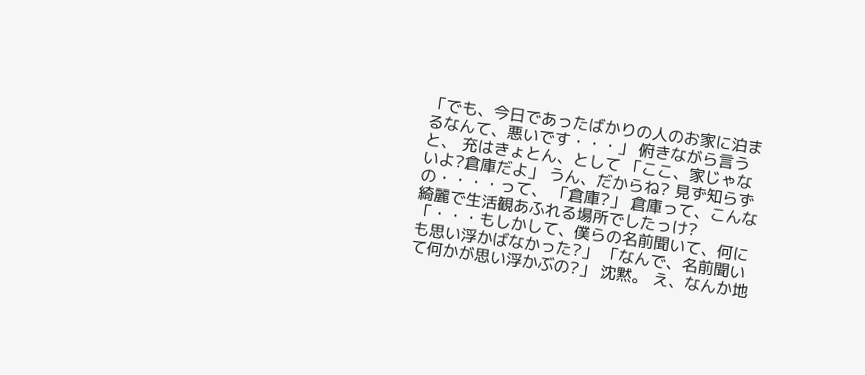「でも、今日であったばかりの人のお家に泊まるなんて、悪いです・・・」 俯きながら言うと、 充はきょとん、として 「ここ、家じゃないよ?倉庫だよ」 うん、だからね? 見ず知らずの・・・・って、 「倉庫?」 倉庫って、こんな綺麗で生活観あふれる場所でしたっけ? 「・・・もしかして、僕らの名前聞いて、何にも思い浮かばなかった?」 「なんで、名前聞いて何かが思い浮かぶの?」 沈黙。 え、なんか地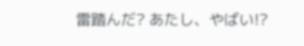雷踏んだ? あたし、やばい!?